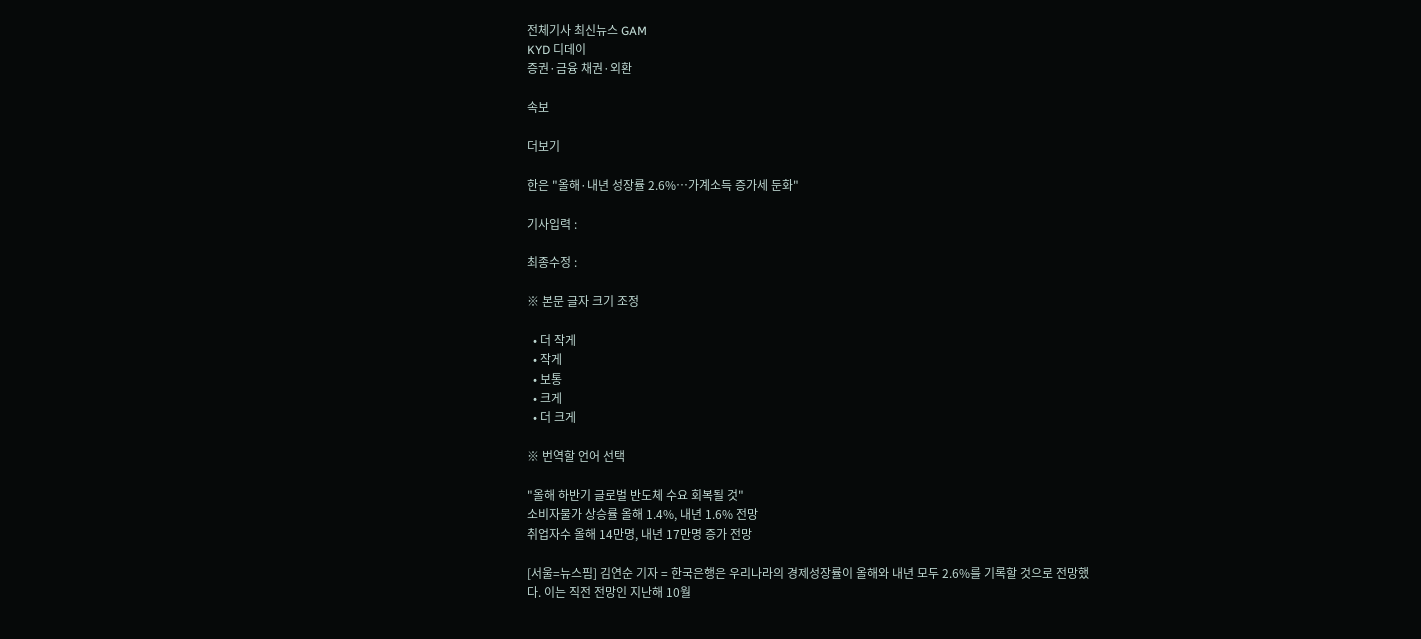전체기사 최신뉴스 GAM
KYD 디데이
증권·금융 채권·외환

속보

더보기

한은 "올해·내년 성장률 2.6%…가계소득 증가세 둔화"

기사입력 :

최종수정 :

※ 본문 글자 크기 조정

  • 더 작게
  • 작게
  • 보통
  • 크게
  • 더 크게

※ 번역할 언어 선택

"올해 하반기 글로벌 반도체 수요 회복될 것"
소비자물가 상승률 올해 1.4%, 내년 1.6% 전망
취업자수 올해 14만명, 내년 17만명 증가 전망

[서울=뉴스핌] 김연순 기자 = 한국은행은 우리나라의 경제성장률이 올해와 내년 모두 2.6%를 기록할 것으로 전망했다. 이는 직전 전망인 지난해 10월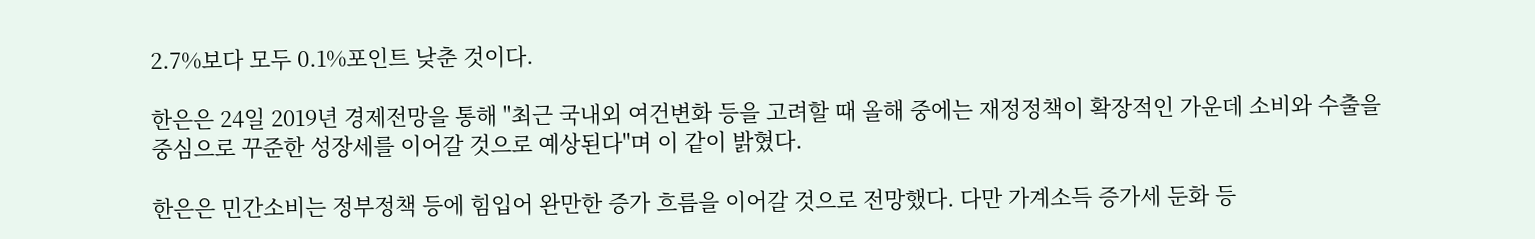2.7%보다 모두 0.1%포인트 낮춘 것이다.

한은은 24일 2019년 경제전망을 통해 "최근 국내외 여건변화 등을 고려할 때 올해 중에는 재정정책이 확장적인 가운데 소비와 수출을 중심으로 꾸준한 성장세를 이어갈 것으로 예상된다"며 이 같이 밝혔다.

한은은 민간소비는 정부정책 등에 힘입어 완만한 증가 흐름을 이어갈 것으로 전망했다. 다만 가계소득 증가세 둔화 등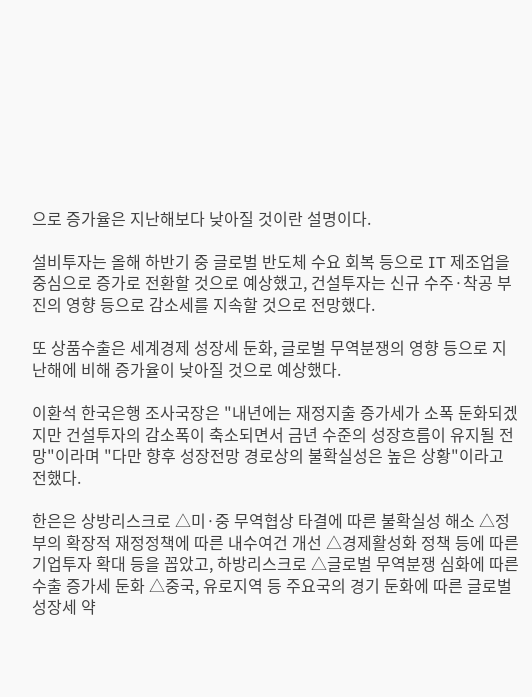으로 증가율은 지난해보다 낮아질 것이란 설명이다.

설비투자는 올해 하반기 중 글로벌 반도체 수요 회복 등으로 IT 제조업을 중심으로 증가로 전환할 것으로 예상했고, 건설투자는 신규 수주·착공 부진의 영향 등으로 감소세를 지속할 것으로 전망했다.

또 상품수출은 세계경제 성장세 둔화, 글로벌 무역분쟁의 영향 등으로 지난해에 비해 증가율이 낮아질 것으로 예상했다.

이환석 한국은행 조사국장은 "내년에는 재정지출 증가세가 소폭 둔화되겠지만 건설투자의 감소폭이 축소되면서 금년 수준의 성장흐름이 유지될 전망"이라며 "다만 향후 성장전망 경로상의 불확실성은 높은 상황"이라고 전했다.

한은은 상방리스크로 △미·중 무역협상 타결에 따른 불확실성 해소 △정부의 확장적 재정정책에 따른 내수여건 개선 △경제활성화 정책 등에 따른 기업투자 확대 등을 꼽았고, 하방리스크로 △글로벌 무역분쟁 심화에 따른 수출 증가세 둔화 △중국, 유로지역 등 주요국의 경기 둔화에 따른 글로벌 성장세 약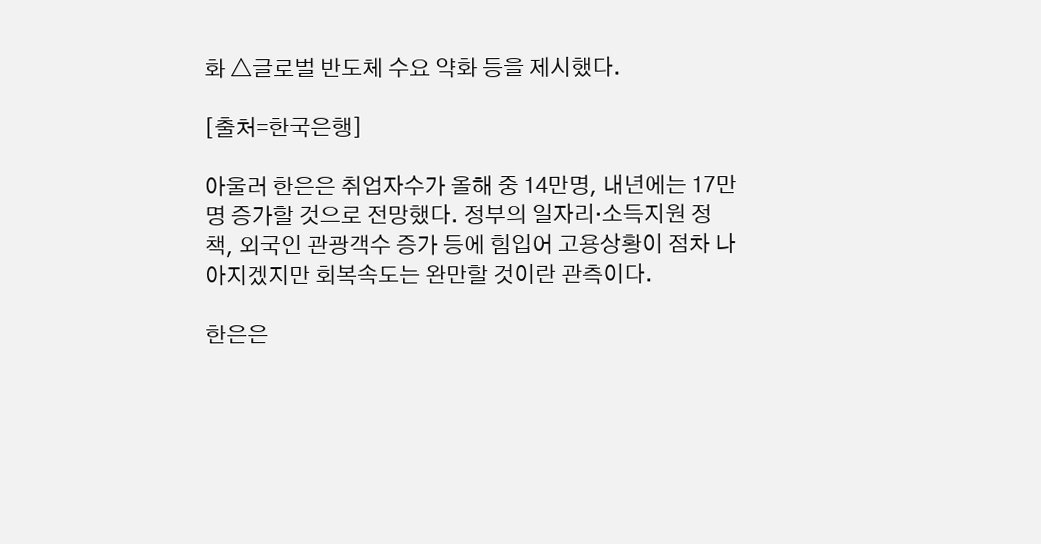화 △글로벌 반도체 수요 약화 등을 제시했다.

[출처=한국은행]

아울러 한은은 취업자수가 올해 중 14만명, 내년에는 17만명 증가할 것으로 전망했다. 정부의 일자리·소득지원 정책, 외국인 관광객수 증가 등에 힘입어 고용상황이 점차 나아지겠지만 회복속도는 완만할 것이란 관측이다.

한은은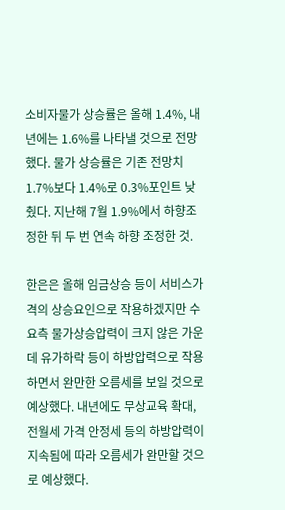소비자물가 상승률은 올해 1.4%, 내년에는 1.6%를 나타낼 것으로 전망했다. 물가 상승률은 기존 전망치 1.7%보다 1.4%로 0.3%포인트 낮췄다. 지난해 7월 1.9%에서 하향조정한 뒤 두 번 연속 하향 조정한 것.

한은은 올해 임금상승 등이 서비스가격의 상승요인으로 작용하겠지만 수요측 물가상승압력이 크지 않은 가운데 유가하락 등이 하방압력으로 작용하면서 완만한 오름세를 보일 것으로 예상했다. 내년에도 무상교육 확대, 전월세 가격 안정세 등의 하방압력이 지속됨에 따라 오름세가 완만할 것으로 예상했다.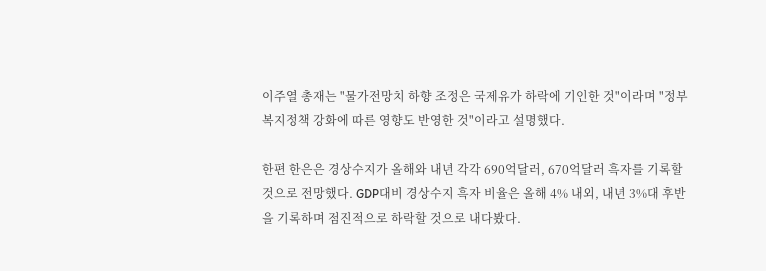이주열 총재는 "물가전망치 하향 조정은 국제유가 하락에 기인한 것"이라며 "정부 복지정책 강화에 따른 영향도 반영한 것"이라고 설명했다.

한편 한은은 경상수지가 올해와 내년 각각 690억달러, 670억달러 흑자를 기록할 것으로 전망했다. GDP대비 경상수지 흑자 비율은 올해 4% 내외, 내년 3%대 후반을 기록하며 점진적으로 하락할 것으로 내다봤다.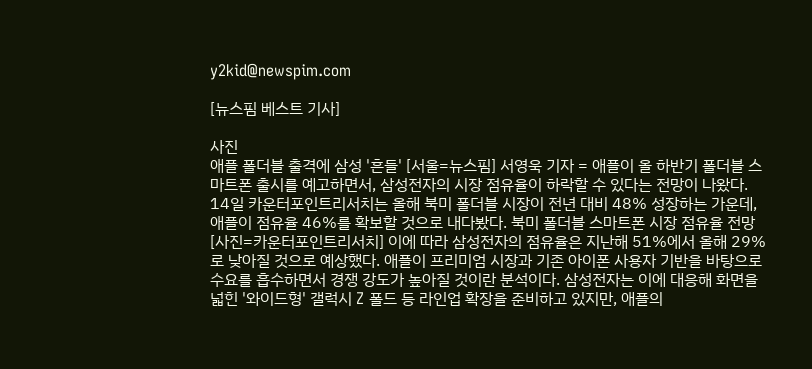y2kid@newspim.com

[뉴스핌 베스트 기사]

사진
애플 폴더블 출격에 삼성 '흔들' [서울=뉴스핌] 서영욱 기자 = 애플이 올 하반기 폴더블 스마트폰 출시를 예고하면서, 삼성전자의 시장 점유율이 하락할 수 있다는 전망이 나왔다. 14일 카운터포인트리서치는 올해 북미 폴더블 시장이 전년 대비 48% 성장하는 가운데, 애플이 점유율 46%를 확보할 것으로 내다봤다. 북미 폴더블 스마트폰 시장 점유율 전망 [사진=카운터포인트리서치] 이에 따라 삼성전자의 점유율은 지난해 51%에서 올해 29%로 낮아질 것으로 예상했다. 애플이 프리미엄 시장과 기존 아이폰 사용자 기반을 바탕으로 수요를 흡수하면서 경쟁 강도가 높아질 것이란 분석이다. 삼성전자는 이에 대응해 화면을 넓힌 '와이드형' 갤럭시 Z 폴드 등 라인업 확장을 준비하고 있지만, 애플의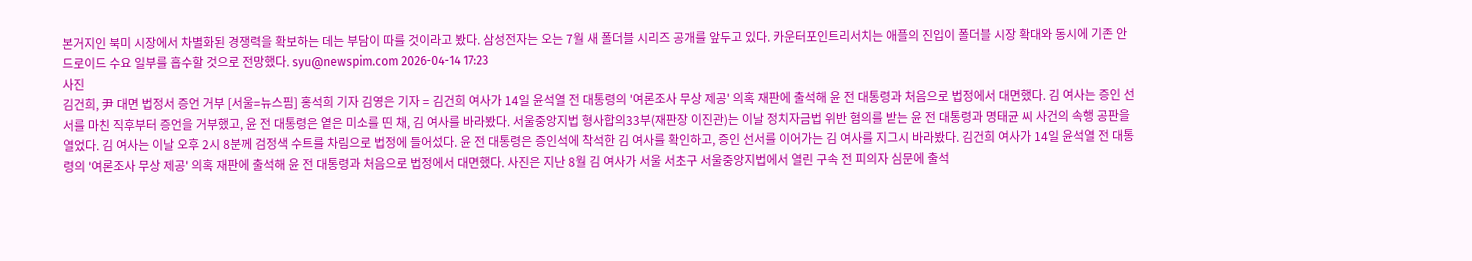본거지인 북미 시장에서 차별화된 경쟁력을 확보하는 데는 부담이 따를 것이라고 봤다. 삼성전자는 오는 7월 새 폴더블 시리즈 공개를 앞두고 있다. 카운터포인트리서치는 애플의 진입이 폴더블 시장 확대와 동시에 기존 안드로이드 수요 일부를 흡수할 것으로 전망했다. syu@newspim.com 2026-04-14 17:23
사진
김건희, 尹 대면 법정서 증언 거부 [서울=뉴스핌] 홍석희 기자 김영은 기자 = 김건희 여사가 14일 윤석열 전 대통령의 '여론조사 무상 제공' 의혹 재판에 출석해 윤 전 대통령과 처음으로 법정에서 대면했다. 김 여사는 증인 선서를 마친 직후부터 증언을 거부했고, 윤 전 대통령은 옅은 미소를 띤 채, 김 여사를 바라봤다. 서울중앙지법 형사합의33부(재판장 이진관)는 이날 정치자금법 위반 혐의를 받는 윤 전 대통령과 명태균 씨 사건의 속행 공판을 열었다. 김 여사는 이날 오후 2시 8분께 검정색 수트를 차림으로 법정에 들어섰다. 윤 전 대통령은 증인석에 착석한 김 여사를 확인하고, 증인 선서를 이어가는 김 여사를 지그시 바라봤다. 김건희 여사가 14일 윤석열 전 대통령의 '여론조사 무상 제공' 의혹 재판에 출석해 윤 전 대통령과 처음으로 법정에서 대면했다. 사진은 지난 8월 김 여사가 서울 서초구 서울중앙지법에서 열린 구속 전 피의자 심문에 출석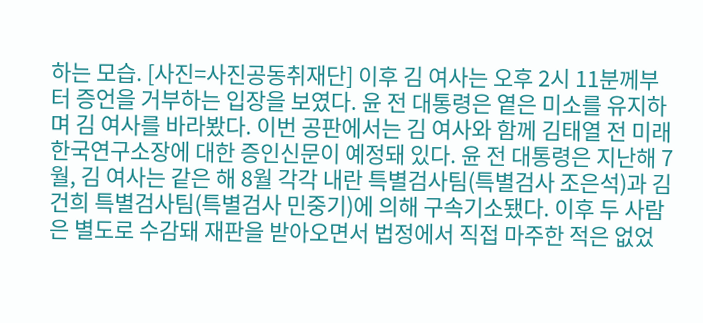하는 모습. [사진=사진공동취재단] 이후 김 여사는 오후 2시 11분께부터 증언을 거부하는 입장을 보였다. 윤 전 대통령은 옅은 미소를 유지하며 김 여사를 바라봤다. 이번 공판에서는 김 여사와 함께 김태열 전 미래한국연구소장에 대한 증인신문이 예정돼 있다. 윤 전 대통령은 지난해 7월, 김 여사는 같은 해 8월 각각 내란 특별검사팀(특별검사 조은석)과 김건희 특별검사팀(특별검사 민중기)에 의해 구속기소됐다. 이후 두 사람은 별도로 수감돼 재판을 받아오면서 법정에서 직접 마주한 적은 없었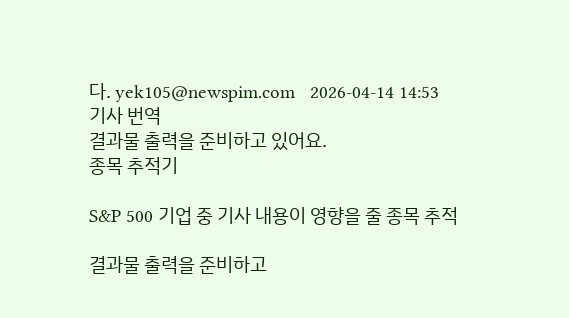다. yek105@newspim.com   2026-04-14 14:53
기사 번역
결과물 출력을 준비하고 있어요.
종목 추적기

S&P 500 기업 중 기사 내용이 영향을 줄 종목 추적

결과물 출력을 준비하고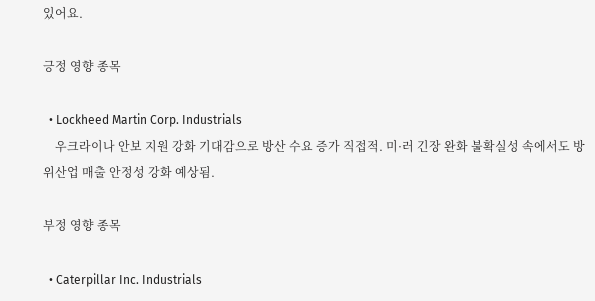있어요.

긍정 영향 종목

  • Lockheed Martin Corp. Industrials
    우크라이나 안보 지원 강화 기대감으로 방산 수요 증가 직접적. 미·러 긴장 완화 불확실성 속에서도 방위산업 매출 안정성 강화 예상됨.

부정 영향 종목

  • Caterpillar Inc. Industrials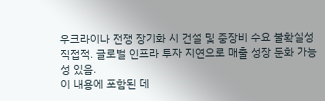우크라이나 전쟁 장기화 시 건설 및 중장비 수요 불확실성 직접적. 글로벌 인프라 투자 지연으로 매출 성장 둔화 가능성 있음.
이 내용에 포함된 데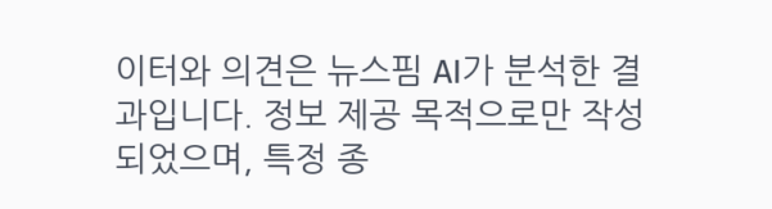이터와 의견은 뉴스핌 AI가 분석한 결과입니다. 정보 제공 목적으로만 작성되었으며, 특정 종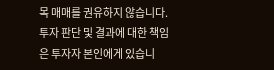목 매매를 권유하지 않습니다. 투자 판단 및 결과에 대한 책임은 투자자 본인에게 있습니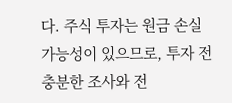다. 주식 투자는 원금 손실 가능성이 있으므로, 투자 전 충분한 조사와 전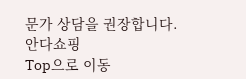문가 상담을 권장합니다.
안다쇼핑
Top으로 이동